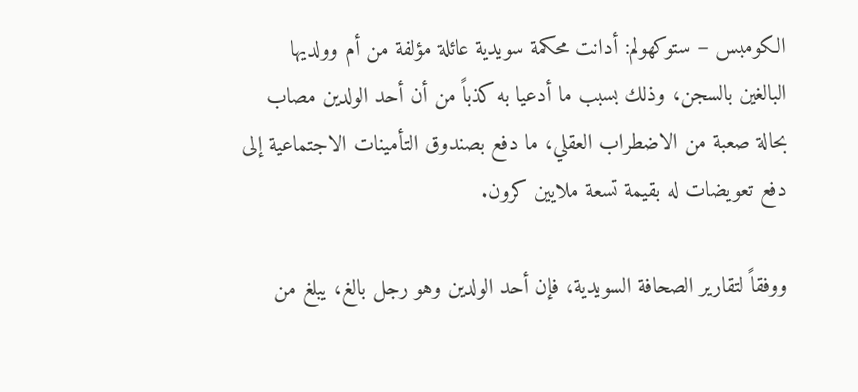الكومبس – ستوكهولم: أدانت محكمة سويدية عائلة مؤلفة من أم وولديها البالغين بالسجن، وذلك بسبب ما أدعيا به كذباً من أن أحد الولدين مصاب بحالة صعبة من الاضطراب العقلي، ما دفع بصندوق التأمينات الاجتماعية إلى دفع تعويضات له بقيمة تسعة ملايين كرون.

ووفقاً لتقارير الصحافة السويدية، فإن أحد الولدين وهو رجل بالغ، يبلغ من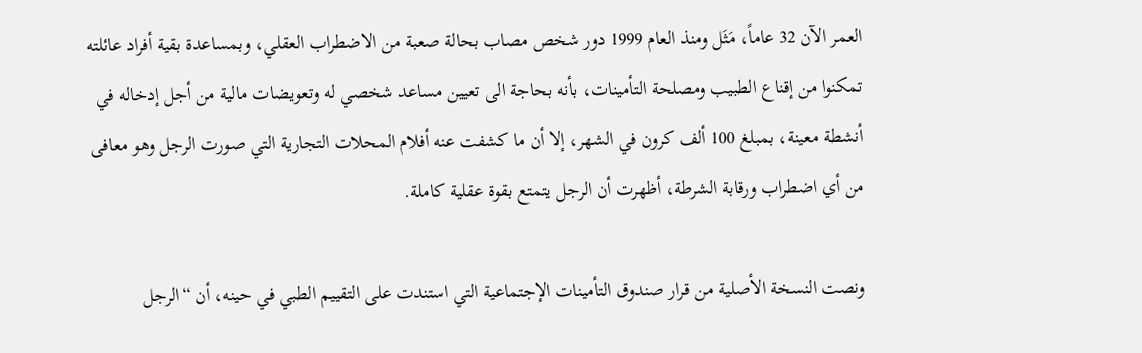العمر الآن 32 عاماً، مَثَل ومنذ العام 1999 دور شخص مصاب بحالة صعبة من الاضطراب العقلي، وبمساعدة بقية أفراد عائلته تمكنوا من إقناع الطبيب ومصلحة التأمينات، بأنه بحاجة الى تعيين مساعد شخصي له وتعويضات مالية من أجل إدخاله في أنشطة معينة، بمبلغ 100 ألف كرون في الشهر، إلا أن ما كشفت عنه أفلام المحلات التجارية التي صورت الرجل وهو معافى من أي اضطراب ورقابة الشرطة، أظهرت أن الرجل يتمتع بقوة عقلية كاملة.

ونصت النسخة الأصلية من قرار صندوق التأمينات الإجتماعية التي استندت على التقييم الطبي في حينه، أن “الرجل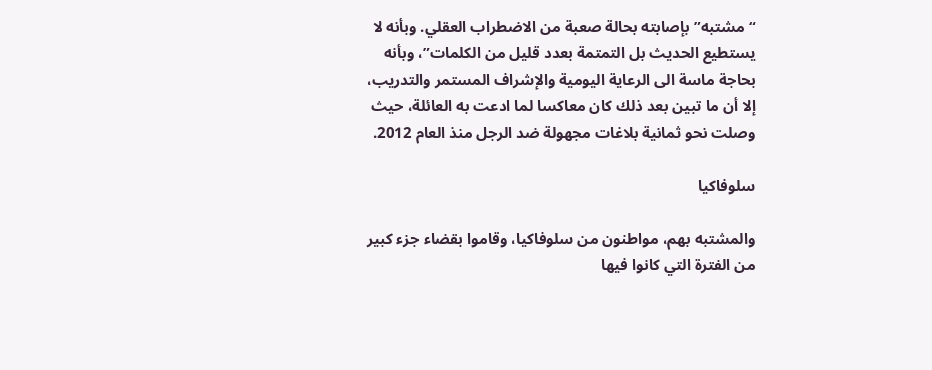“مشتبه” بإصابته بحالة صعبة من الاضطراب العقلي. وبأنه لا يستطيع الحديث بل التمتمة بعدد قليل من الكلمات”، وبأنه بحاجة ماسة الى الرعاية اليومية والإشراف المستمر والتدريب، إلا أن ما تبين بعد ذلك كان معاكسا لما ادعت به العائلة، حيث وصلت نحو ثمانية بلاغات مجهولة ضد الرجل منذ العام 2012.

سلوفاكيا

والمشتبه بهم، مواطنون من سلوفاكيا، وقاموا بقضاء جزء كبير من الفترة التي كانوا فيها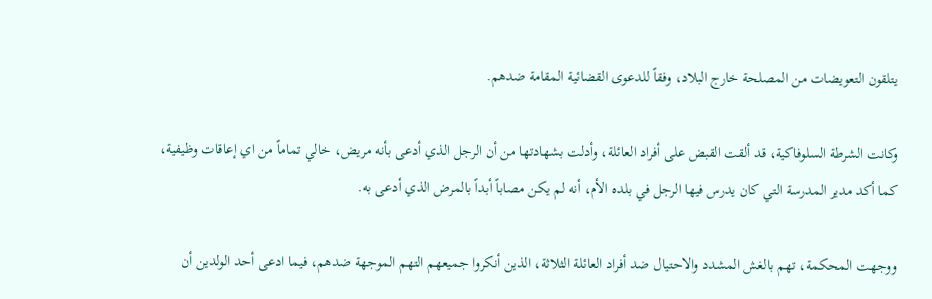يتلقون التعويضات من المصلحة خارج البلاد، وفقاً للدعوى القضائية المقامة ضدهم.

وكانت الشرطة السلوفاكية، قد ألقت القبض على أفراد العائلة، وأدلت بشهادتها من أن الرجل الذي أدعى بأنه مريض، خالي تماماً من اي إعاقات وظيفية، كما أكد مدير المدرسة التي كان يدرس فيها الرجل في بلده الأم، أنه لم يكن مصاباً أبداً بالمرض الذي أدعى به.

ووجهت المحكمة، تهم بالغش المشدد والاحتيال ضد أفراد العائلة الثلاثة، الذين أنكروا جميعهم التهم الموجهة ضدهم، فيما ادعى أحد الولدين أن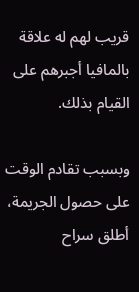قريب لهم له علاقة بالمافيا أجبرهم على القيام بذلك.

وبسبب تقادم الوقت على حصول الجريمة، أطلق سراح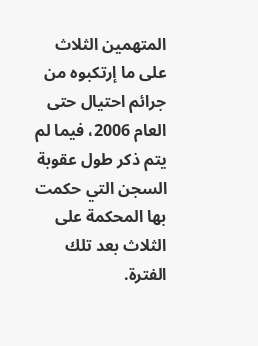المتهمين الثلاث على ما إرتكبوه من جرائم احتيال حتى العام 2006، فيما لم يتم ذكر طول عقوبة السجن التي حكمت بها المحكمة على الثلاث بعد تلك الفترة.